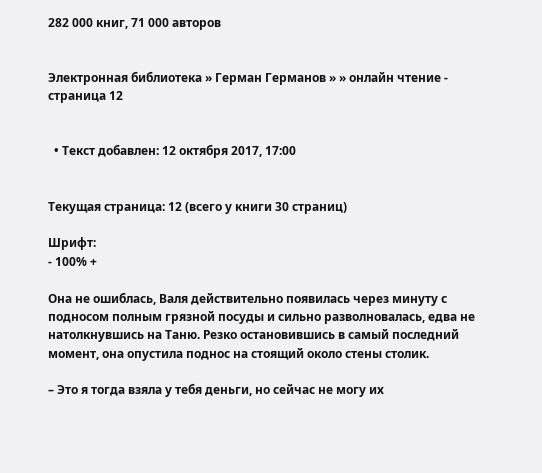282 000 книг, 71 000 авторов


Электронная библиотека » Герман Германов » » онлайн чтение - страница 12


  • Текст добавлен: 12 октября 2017, 17:00


Текущая страница: 12 (всего у книги 30 страниц)

Шрифт:
- 100% +

Она не ошиблась, Валя действительно появилась через минуту с подносом полным грязной посуды и сильно разволновалась, едва не натолкнувшись на Таню. Резко остановившись в самый последний момент, она опустила поднос на стоящий около стены столик.

– Это я тогда взяла у тебя деньги, но сейчас не могу их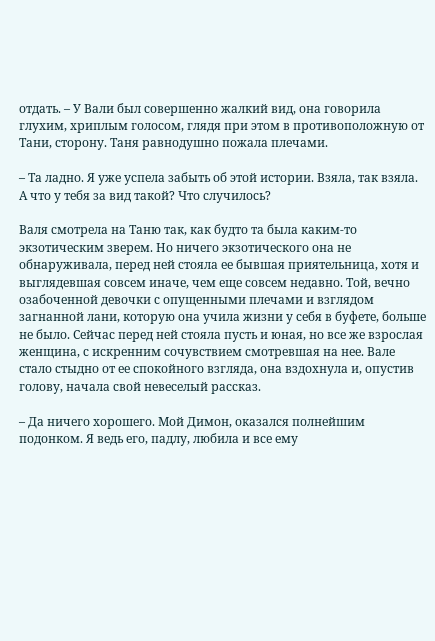отдать. – У Вали был совершенно жалкий вид, она говорила глухим, хриплым голосом, глядя при этом в противоположную от Тани, сторону. Таня равнодушно пожала плечами.

– Та ладно. Я уже успела забыть об этой истории. Взяла, так взяла. А что у тебя за вид такой? Что случилось?

Валя смотрела на Таню так, как будто та была каким-то экзотическим зверем. Но ничего экзотического она не обнаруживала, перед ней стояла ее бывшая приятельница, хотя и выглядевшая совсем иначе, чем еще совсем недавно. Той, вечно озабоченной девочки с опущенными плечами и взглядом загнанной лани, которую она учила жизни у себя в буфете, больше не было. Сейчас перед ней стояла пусть и юная, но все же взрослая женщина, с искренним сочувствием смотревшая на нее. Вале стало стыдно от ее спокойного взгляда, она вздохнула и, опустив голову, начала свой невеселый рассказ.

– Да ничего хорошего. Мой Димон, оказался полнейшим подонком. Я ведь его, падлу, любила и все ему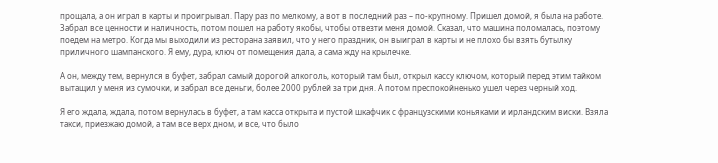прощала, а он играл в карты и проигрывал. Пару раз по мелкому, а вот в последний раз – по-крупному. Пришел домой, я была на работе. Забрал все ценности и наличность, потом пошел на работу якобы, чтобы отвезти меня домой. Сказал, что машина поломалась, поэтому поедем на метро. Когда мы выходили из ресторана заявил, что у него праздник, он выиграл в карты и не плохо бы взять бутылку приличного шампанского. Я ему, дура, ключ от помещения дала, а сама жду на крылечке.

А он, между тем, вернулся в буфет, забрал самый дорогой алкоголь, который там был, открыл кассу ключом, который перед этим тайком вытащил у меня из сумочки, и забрал все деньги, более 2000 рублей за три дня. А потом преспокойненько ушел через черный ход.

Я его ждала, ждала, потом вернулась в буфет, а там касса открыта и пустой шкафчик с французскими коньяками и ирландским виски. Взяла такси, приезжаю домой, а там все верх дном, и все, что было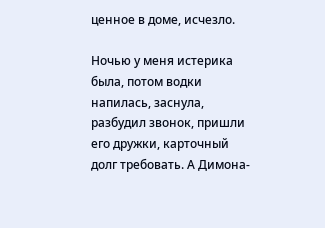ценное в доме, исчезло.

Ночью у меня истерика была, потом водки напилась, заснула, разбудил звонок, пришли его дружки, карточный долг требовать. А Димона-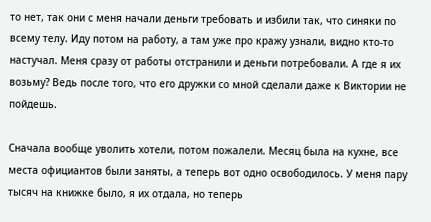то нет, так они с меня начали деньги требовать и избили так, что синяки по всему телу. Иду потом на работу, а там уже про кражу узнали, видно кто-то настучал. Меня сразу от работы отстранили и деньги потребовали. А где я их возьму? Ведь после того, что его дружки со мной сделали даже к Виктории не пойдешь.

Сначала вообще уволить хотели, потом пожалели. Месяц была на кухне, все места официантов были заняты, а теперь вот одно освободилось. У меня пару тысяч на книжке было, я их отдала, но теперь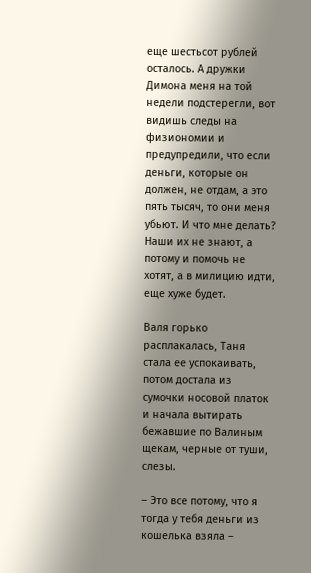еще шестьсот рублей осталось. А дружки Димона меня на той недели подстерегли, вот видишь следы на физиономии и предупредили, что если деньги, которые он должен, не отдам, а это пять тысяч, то они меня убьют. И что мне делать? Наши их не знают, а потому и помочь не хотят, а в милицию идти, еще хуже будет.

Валя горько расплакалась, Таня стала ее успокаивать, потом достала из сумочки носовой платок и начала вытирать бежавшие по Валиным щекам, черные от туши, слезы.

– Это все потому, что я тогда у тебя деньги из кошелька взяла –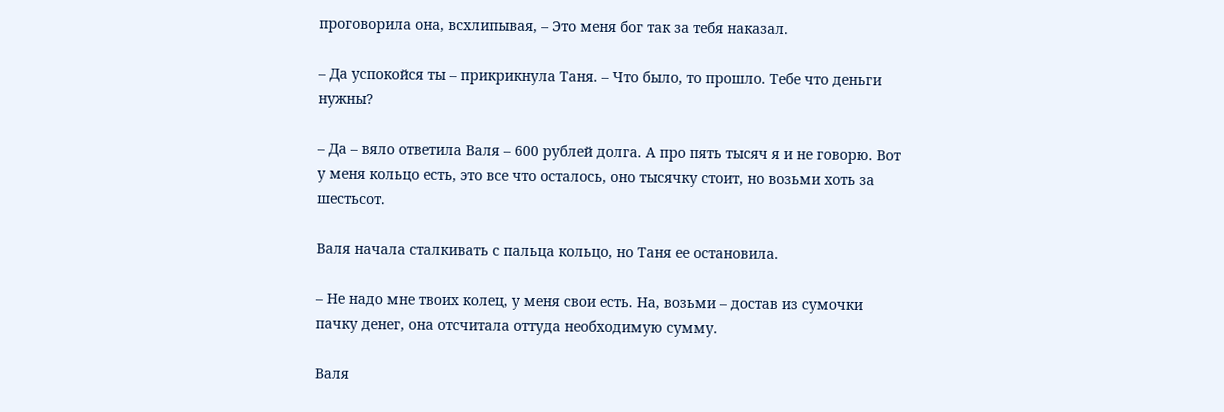проговорила она, всхлипывая, – Это меня бог так за тебя наказал.

– Да успокойся ты – прикрикнула Таня. – Что было, то прошло. Тебе что деньги нужны?

– Да – вяло ответила Валя – 600 рублей долга. А про пять тысяч я и не говорю. Вот у меня кольцо есть, это все что осталось, оно тысячку стоит, но возьми хоть за шестьсот.

Валя начала сталкивать с пальца кольцо, но Таня ее остановила.

– Не надо мне твоих колец, у меня свои есть. На, возьми – достав из сумочки пачку денег, она отсчитала оттуда необходимую сумму.

Валя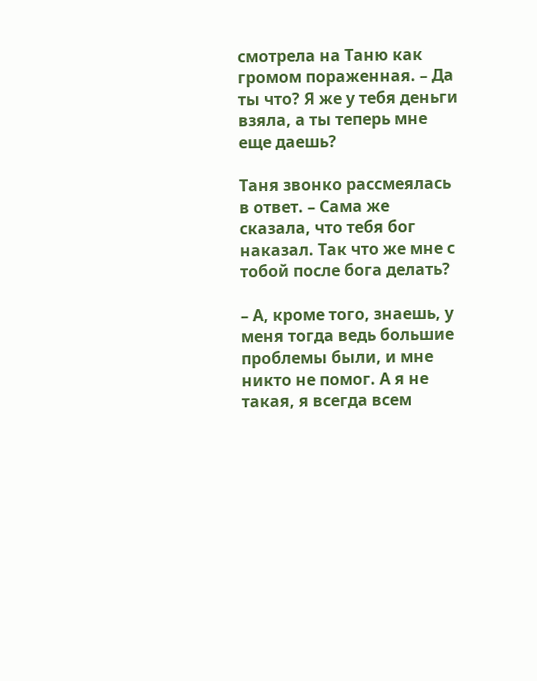смотрела на Таню как громом пораженная. – Да ты что? Я же у тебя деньги взяла, а ты теперь мне еще даешь?

Таня звонко рассмеялась в ответ. – Сама же сказала, что тебя бог наказал. Так что же мне с тобой после бога делать?

– А, кроме того, знаешь, у меня тогда ведь большие проблемы были, и мне никто не помог. А я не такая, я всегда всем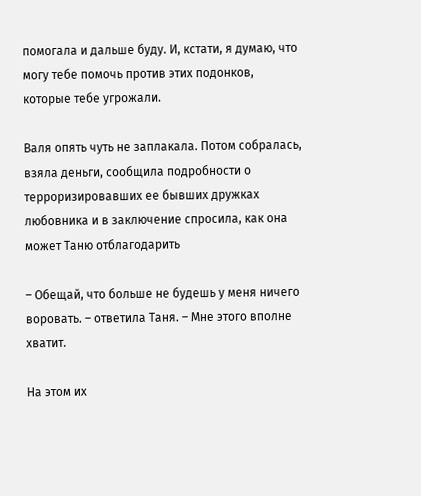помогала и дальше буду. И, кстати, я думаю, что могу тебе помочь против этих подонков, которые тебе угрожали.

Валя опять чуть не заплакала. Потом собралась, взяла деньги, сообщила подробности о терроризировавших ее бывших дружках любовника и в заключение спросила, как она может Таню отблагодарить

– Обещай, что больше не будешь у меня ничего воровать. – ответила Таня. – Мне этого вполне хватит.

На этом их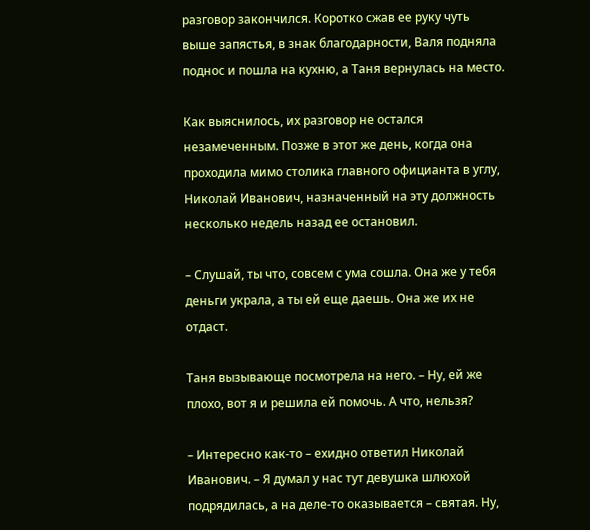разговор закончился. Коротко сжав ее руку чуть выше запястья, в знак благодарности, Валя подняла поднос и пошла на кухню, а Таня вернулась на место.

Как выяснилось, их разговор не остался незамеченным. Позже в этот же день, когда она проходила мимо столика главного официанта в углу, Николай Иванович, назначенный на эту должность несколько недель назад ее остановил.

– Слушай, ты что, совсем с ума сошла. Она же у тебя деньги украла, а ты ей еще даешь. Она же их не отдаст.

Таня вызывающе посмотрела на него. – Ну, ей же плохо, вот я и решила ей помочь. А что, нельзя?

– Интересно как-то – ехидно ответил Николай Иванович. – Я думал у нас тут девушка шлюхой подрядилась, а на деле-то оказывается – святая. Ну,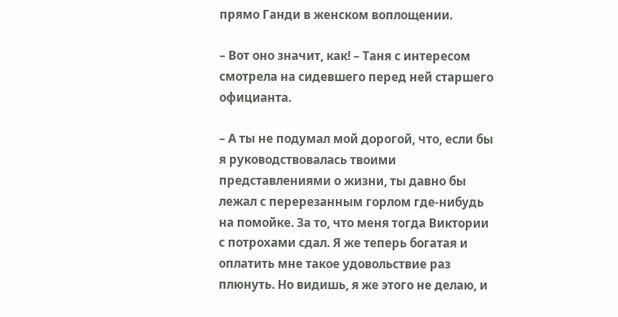прямо Ганди в женском воплощении.

– Вот оно значит, как! – Таня с интересом смотрела на сидевшего перед ней старшего официанта.

– А ты не подумал мой дорогой, что, если бы я руководствовалась твоими представлениями о жизни, ты давно бы лежал с перерезанным горлом где-нибудь на помойке. За то, что меня тогда Виктории с потрохами сдал. Я же теперь богатая и оплатить мне такое удовольствие раз плюнуть. Но видишь, я же этого не делаю, и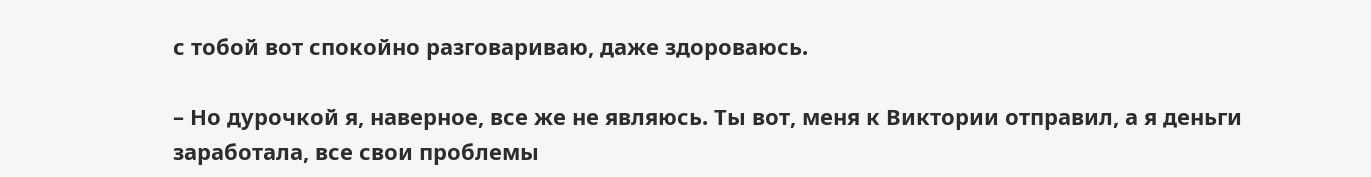с тобой вот спокойно разговариваю, даже здороваюсь.

– Но дурочкой я, наверное, все же не являюсь. Ты вот, меня к Виктории отправил, а я деньги заработала, все свои проблемы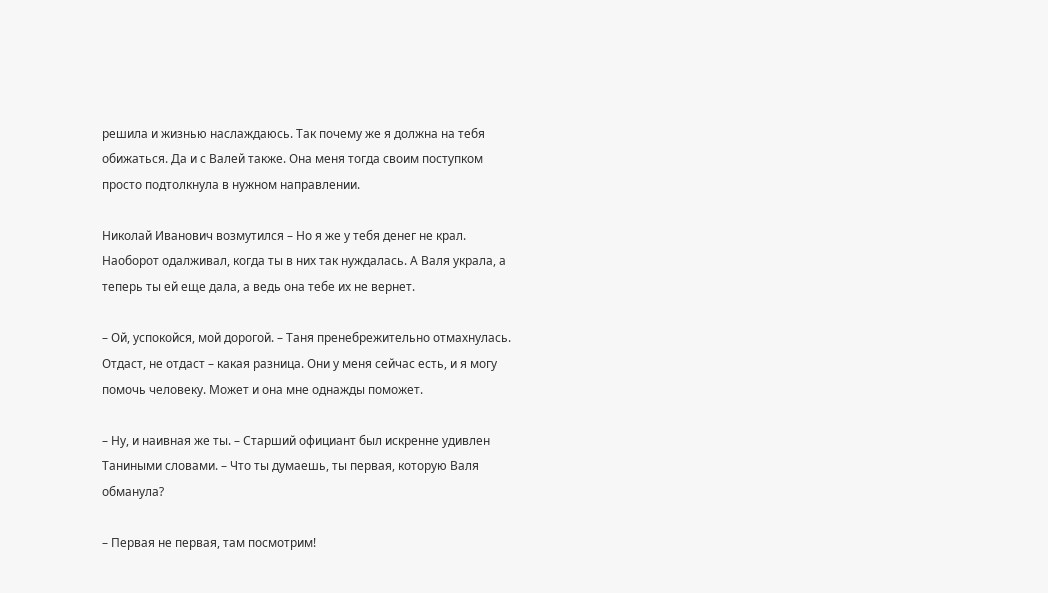решила и жизнью наслаждаюсь. Так почему же я должна на тебя обижаться. Да и с Валей также. Она меня тогда своим поступком просто подтолкнула в нужном направлении.

Николай Иванович возмутился – Но я же у тебя денег не крал. Наоборот одалживал, когда ты в них так нуждалась. А Валя украла, а теперь ты ей еще дала, а ведь она тебе их не вернет.

– Ой, успокойся, мой дорогой. – Таня пренебрежительно отмахнулась. Отдаст, не отдаст – какая разница. Они у меня сейчас есть, и я могу помочь человеку. Может и она мне однажды поможет.

– Ну, и наивная же ты. – Старший официант был искренне удивлен Таниными словами. – Что ты думаешь, ты первая, которую Валя обманула?

– Первая не первая, там посмотрим!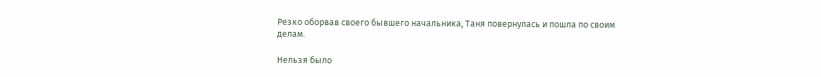Резко оборвав своего бывшего начальника, Таня повернулась и пошла по своим делам.

Нельзя было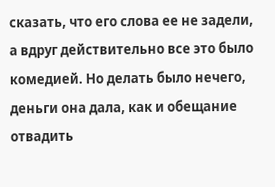сказать, что его слова ее не задели, а вдруг действительно все это было комедией. Но делать было нечего, деньги она дала, как и обещание отвадить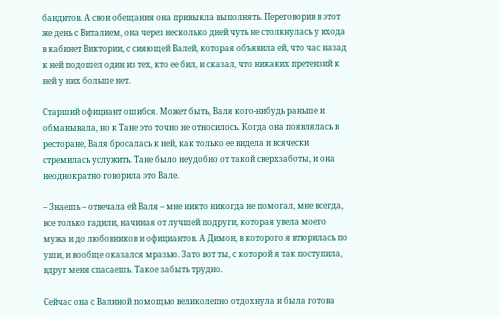бандитов. А свои обещания она привыкла выполнять. Переговорив в этот же день с Виталием, она через несколько дней чуть не столкнулась у входа в кабинет Виктории, с сияющей Валей, которая объявила ей, что час назад к ней подошел один из тех, кто ее бил, и сказал, что никаких претензий к ней у них больше нет.

Старший официант ошибся. Может быть, Валя кого-нибудь раньше и обманывала, но к Тане это точно не относилось. Когда она появлялась в ресторане, Валя бросалась к ней, как только ее видела и всячески стремилась услужить. Тане было неудобно от такой сверхзаботы, и она неоднократно говорила это Вале.

– Знаешь – отвечала ей Валя – мне никто никогда не помогал, мне всегда, все только гадили, начиная от лучшей подруги, которая увела моего мужа и до любовников и официантов. А Димон, в которого я втюрилась по уши, и вообще оказался мразью. Зато вот ты, с которой я так поступила, вдруг меня спасаешь. Такое забыть трудно.

Сейчас она с Валиной помощью великолепно отдохнула и была готова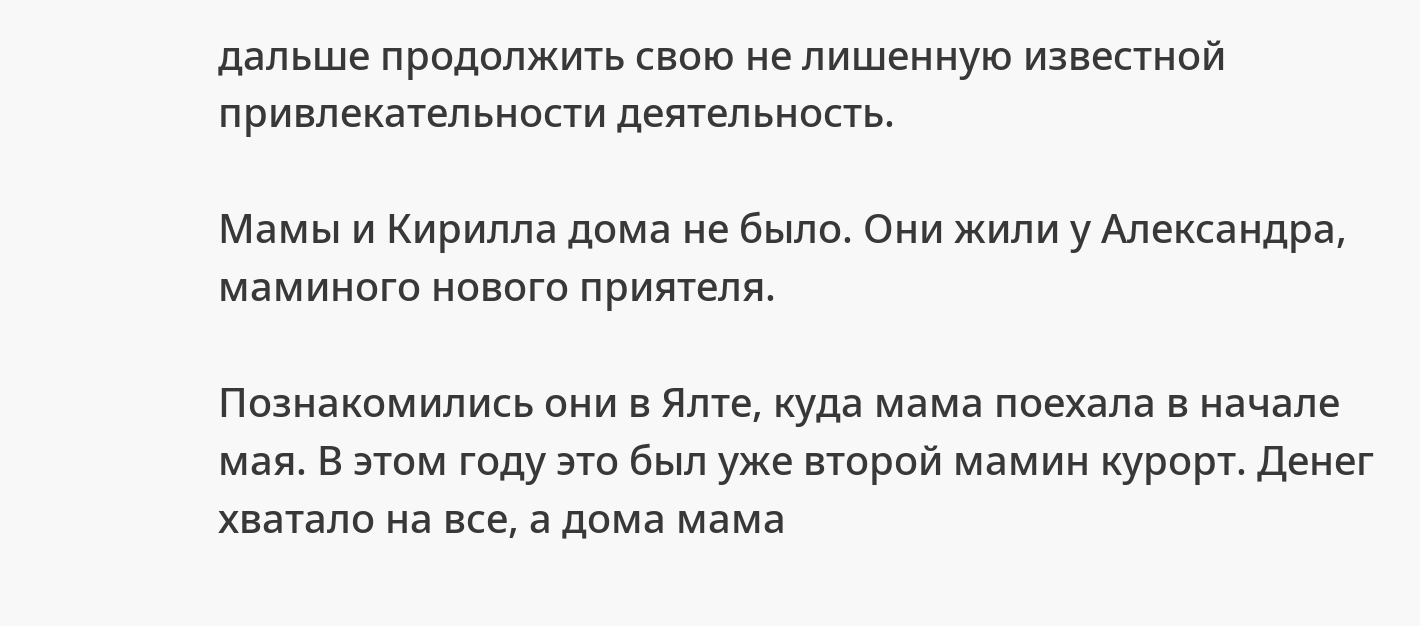дальше продолжить свою не лишенную известной привлекательности деятельность.

Мамы и Кирилла дома не было. Они жили у Александра, маминого нового приятеля.

Познакомились они в Ялте, куда мама поехала в начале мая. В этом году это был уже второй мамин курорт. Денег хватало на все, а дома мама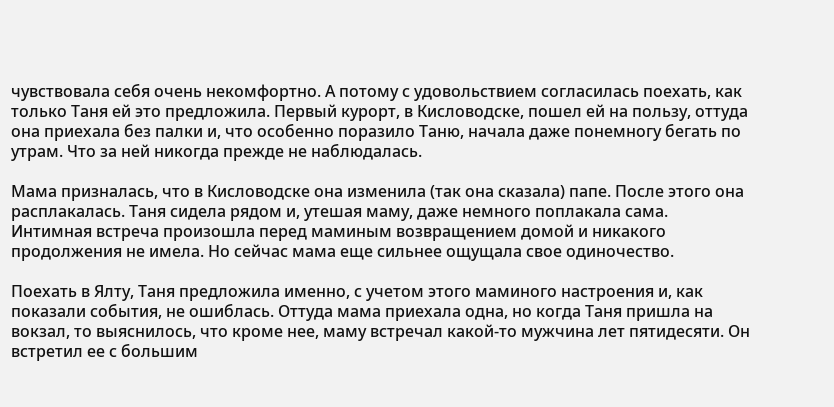чувствовала себя очень некомфортно. А потому с удовольствием согласилась поехать, как только Таня ей это предложила. Первый курорт, в Кисловодске, пошел ей на пользу, оттуда она приехала без палки и, что особенно поразило Таню, начала даже понемногу бегать по утрам. Что за ней никогда прежде не наблюдалась.

Мама призналась, что в Кисловодске она изменила (так она сказала) папе. После этого она расплакалась. Таня сидела рядом и, утешая маму, даже немного поплакала сама. Интимная встреча произошла перед маминым возвращением домой и никакого продолжения не имела. Но сейчас мама еще сильнее ощущала свое одиночество.

Поехать в Ялту, Таня предложила именно, с учетом этого маминого настроения и, как показали события, не ошиблась. Оттуда мама приехала одна, но когда Таня пришла на вокзал, то выяснилось, что кроме нее, маму встречал какой-то мужчина лет пятидесяти. Он встретил ее с большим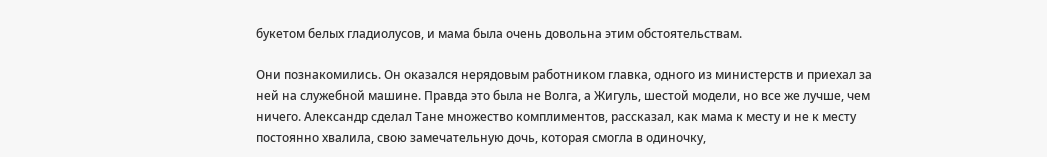букетом белых гладиолусов, и мама была очень довольна этим обстоятельствам.

Они познакомились. Он оказался нерядовым работником главка, одного из министерств и приехал за ней на служебной машине. Правда это была не Волга, а Жигуль, шестой модели, но все же лучше, чем ничего. Александр сделал Тане множество комплиментов, рассказал, как мама к месту и не к месту постоянно хвалила, свою замечательную дочь, которая смогла в одиночку,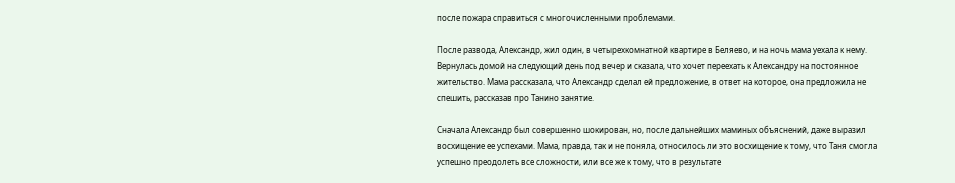после пожара справиться с многочисленными проблемами.

После развода, Александр, жил один, в четырехкомнатной квартире в Беляево, и на ночь мама уехала к нему. Вернулась домой на следующий день под вечер и сказала, что хочет переехать к Александру на постоянное жительство. Мама рассказала, что Александр сделал ей предложение, в ответ на которое, она предложила не спешить, рассказав про Танино занятие.

Сначала Александр был совершенно шокирован, но, после дальнейших маминых объяснений, даже выразил восхищение ее успехами. Мама, правда, так и не поняла, относилось ли это восхищение к тому, что Таня смогла успешно преодолеть все сложности, или все же к тому, что в результате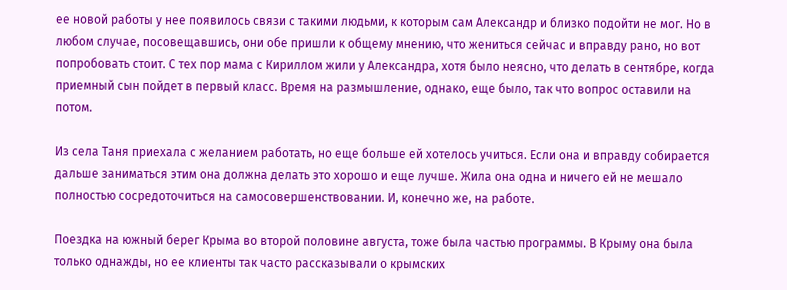ее новой работы у нее появилось связи с такими людьми, к которым сам Александр и близко подойти не мог. Но в любом случае, посовещавшись, они обе пришли к общему мнению, что жениться сейчас и вправду рано, но вот попробовать стоит. С тех пор мама с Кириллом жили у Александра, хотя было неясно, что делать в сентябре, когда приемный сын пойдет в первый класс. Время на размышление, однако, еще было, так что вопрос оставили на потом.

Из села Таня приехала с желанием работать, но еще больше ей хотелось учиться. Если она и вправду собирается дальше заниматься этим она должна делать это хорошо и еще лучше. Жила она одна и ничего ей не мешало полностью сосредоточиться на самосовершенствовании. И, конечно же, на работе.

Поездка на южный берег Крыма во второй половине августа, тоже была частью программы. В Крыму она была только однажды, но ее клиенты так часто рассказывали о крымских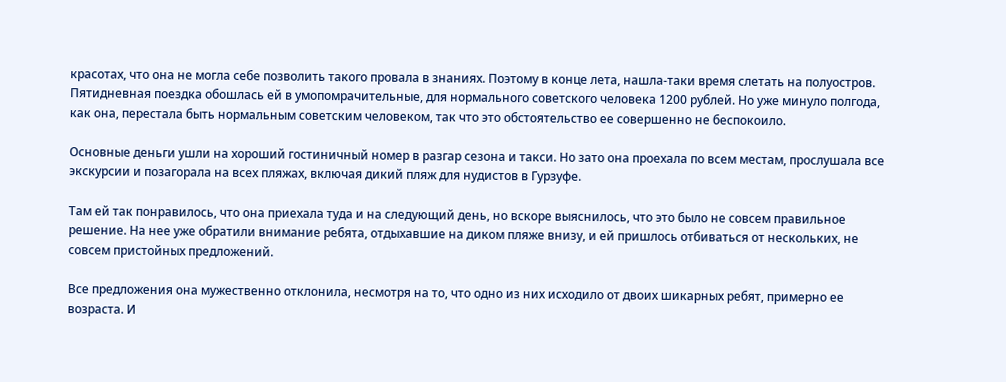красотах, что она не могла себе позволить такого провала в знаниях. Поэтому в конце лета, нашла-таки время слетать на полуостров. Пятидневная поездка обошлась ей в умопомрачительные, для нормального советского человека 1200 рублей. Но уже минуло полгода, как она, перестала быть нормальным советским человеком, так что это обстоятельство ее совершенно не беспокоило.

Основные деньги ушли на хороший гостиничный номер в разгар сезона и такси. Но зато она проехала по всем местам, прослушала все экскурсии и позагорала на всех пляжах, включая дикий пляж для нудистов в Гурзуфе.

Там ей так понравилось, что она приехала туда и на следующий день, но вскоре выяснилось, что это было не совсем правильное решение. На нее уже обратили внимание ребята, отдыхавшие на диком пляже внизу, и ей пришлось отбиваться от нескольких, не совсем пристойных предложений.

Все предложения она мужественно отклонила, несмотря на то, что одно из них исходило от двоих шикарных ребят, примерно ее возраста. И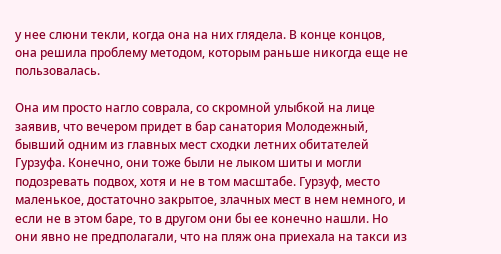у нее слюни текли, когда она на них глядела. В конце концов, она решила проблему методом, которым раньше никогда еще не пользовалась.

Она им просто нагло соврала, со скромной улыбкой на лице заявив, что вечером придет в бар санатория Молодежный, бывший одним из главных мест сходки летних обитателей Гурзуфа. Конечно, они тоже были не лыком шиты и могли подозревать подвох, хотя и не в том масштабе. Гурзуф, место маленькое, достаточно закрытое, злачных мест в нем немного, и если не в этом баре, то в другом они бы ее конечно нашли. Но они явно не предполагали, что на пляж она приехала на такси из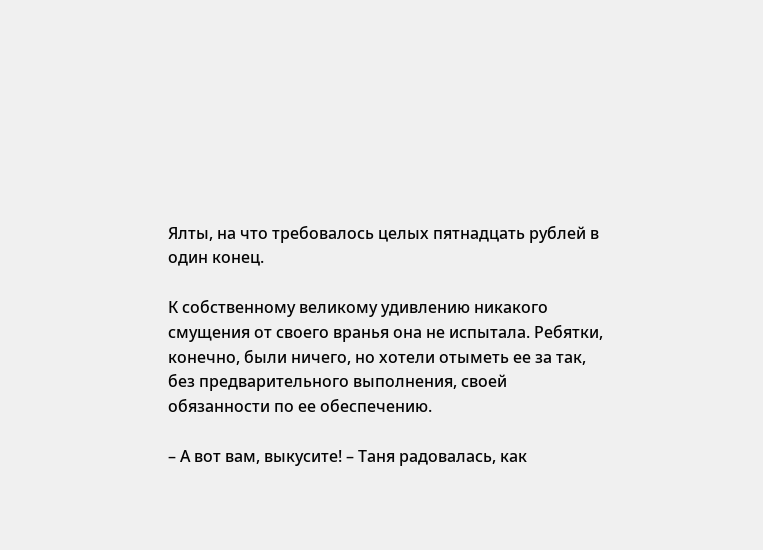Ялты, на что требовалось целых пятнадцать рублей в один конец.

К собственному великому удивлению никакого смущения от своего вранья она не испытала. Ребятки, конечно, были ничего, но хотели отыметь ее за так, без предварительного выполнения, своей обязанности по ее обеспечению.

– А вот вам, выкусите! – Таня радовалась, как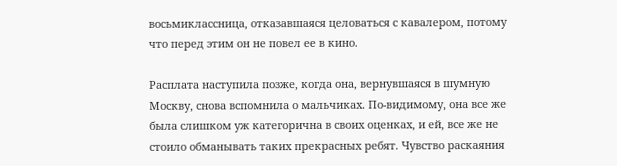восьмиклассница, отказавшаяся целоваться с кавалером, потому что перед этим он не повел ее в кино.

Расплата наступила позже, когда она, вернувшаяся в шумную Москву, снова вспомнила о мальчиках. По-видимому, она все же была слишком уж категорична в своих оценках, и ей, все же не стоило обманывать таких прекрасных ребят. Чувство раскаяния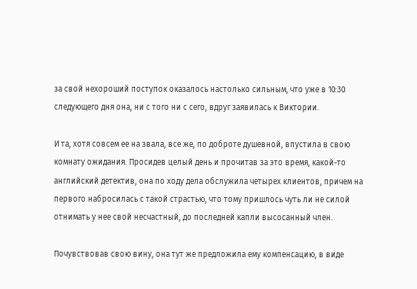за свой нехороший поступок оказалось настолько сильным, что уже в 10:30 следующего дня она, ни с того ни с сего, вдруг заявилась к Виктории.

И та, хотя совсем ее на звала, все же, по доброте душевной, впустила в свою комнату ожидания. Просидев целый день и прочитав за это время, какой-то английский детектив, она по ходу дела обслужила четырех клиентов, причем на первого набросилась с такой страстью, что тому пришлось чуть ли не силой отнимать у нее свой несчастный, до последней капли высосанный член.

Почувствовав свою вину, она тут же предложила ему компенсацию, в виде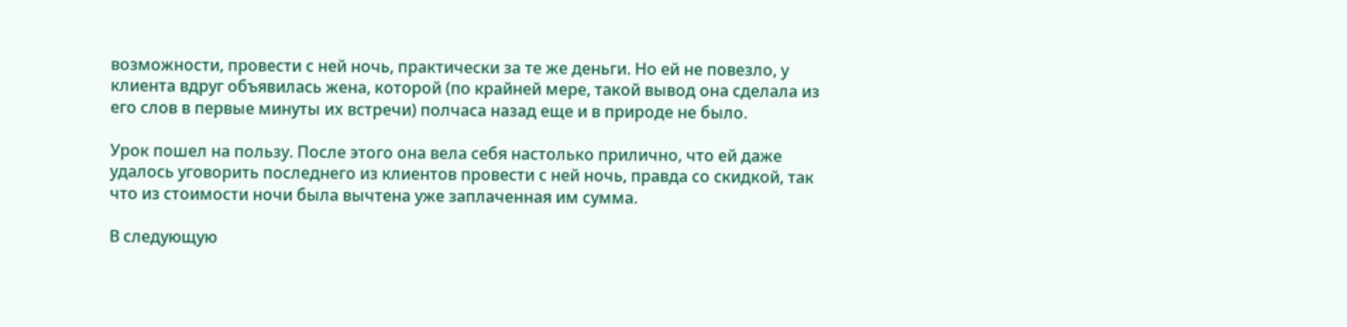возможности, провести с ней ночь, практически за те же деньги. Но ей не повезло, у клиента вдруг объявилась жена, которой (по крайней мере, такой вывод она сделала из его слов в первые минуты их встречи) полчаса назад еще и в природе не было.

Урок пошел на пользу. После этого она вела себя настолько прилично, что ей даже удалось уговорить последнего из клиентов провести с ней ночь, правда со скидкой, так что из стоимости ночи была вычтена уже заплаченная им сумма.

В следующую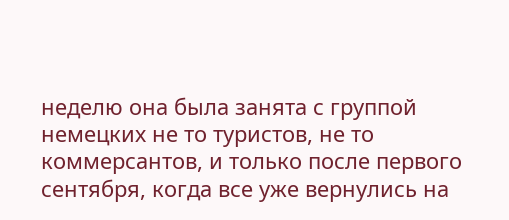неделю она была занята с группой немецких не то туристов, не то коммерсантов, и только после первого сентября, когда все уже вернулись на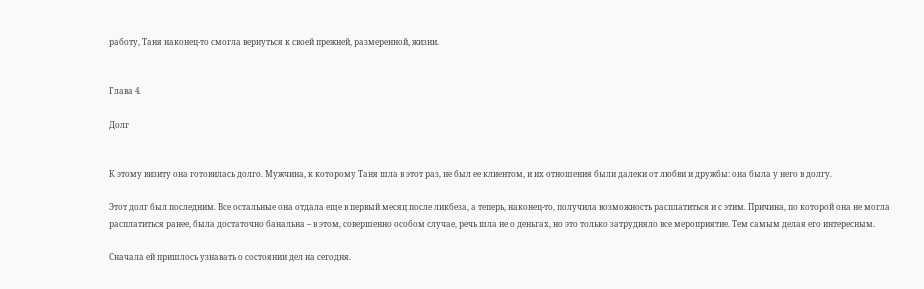работу, Таня наконец-то смогла вернуться к своей прежней, размеренной, жизни.


Глава 4.

Долг


К этому визиту она готовилась долго. Мужчина, к которому Таня шла в этот раз, не был ее клиентом, и их отношения были далеки от любви и дружбы: она была у него в долгу.

Этот долг был последним. Все остальные она отдала еще в первый месяц после ликбеза, а теперь, наконец-то, получила возможность расплатиться и с этим. Причина, по которой она не могла расплатиться ранее, была достаточно банальна – в этом, совершенно особом случае, речь шла не о деньгах, но это только затрудняло все мероприятие. Тем самым делая его интересным.

Сначала ей пришлось узнавать о состоянии дел на сегодня.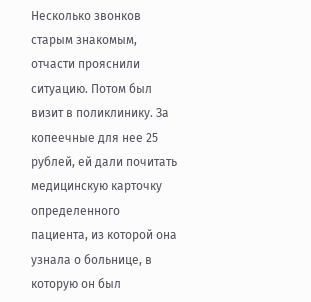Несколько звонков старым знакомым, отчасти прояснили ситуацию. Потом был визит в поликлинику. За копеечные для нее 25 рублей, ей дали почитать медицинскую карточку определенного пациента, из которой она узнала о больнице, в которую он был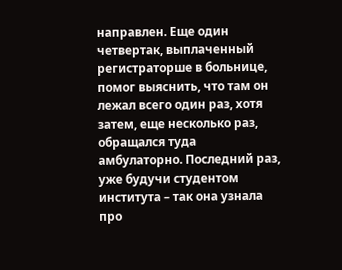направлен. Еще один четвертак, выплаченный регистраторше в больнице, помог выяснить, что там он лежал всего один раз, хотя затем, еще несколько раз, обращался туда амбулаторно. Последний раз, уже будучи студентом института – так она узнала про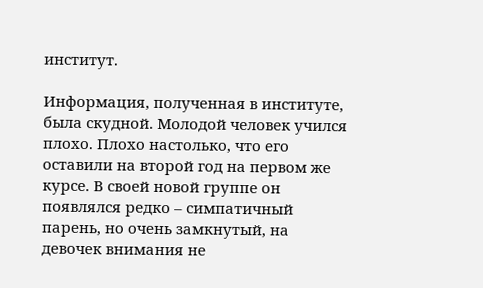институт.

Информация, полученная в институте, была скудной. Молодой человек учился плохо. Плохо настолько, что его оставили на второй год на первом же курсе. В своей новой группе он появлялся редко – симпатичный парень, но очень замкнутый, на девочек внимания не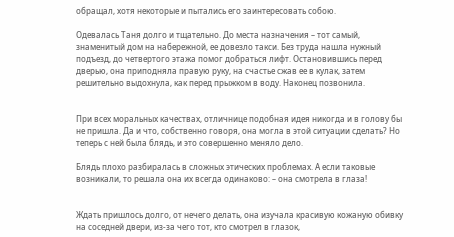обращал, хотя некоторые и пытались его заинтересовать собою.

Одевалась Таня долго и тщательно. До места назначения – тот самый, знаменитый дом на набережной, ее довезло такси. Без труда нашла нужный подъезд, до четвертого этажа помог добраться лифт. Остановившись перед дверью, она приподняла правую руку, на счастье сжав ее в кулак, затем решительно выдохнула, как перед прыжком в воду. Наконец позвонила.


При всех моральных качествах, отличнице подобная идея никогда и в голову бы не пришла. Да и что, собственно говоря, она могла в этой ситуации сделать? Но теперь с ней была блядь, и это совершенно меняло дело.

Блядь плохо разбиралась в сложных этических проблемах. А если таковые возникали, то решала она их всегда одинаково: – она смотрела в глаза!


Ждать пришлось долго, от нечего делать, она изучала красивую кожаную обивку на соседней двери, из-за чего тот, кто смотрел в глазок,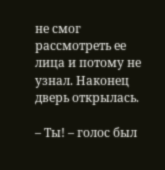не смог рассмотреть ее лица и потому не узнал. Наконец дверь открылась.

– Ты! – голос был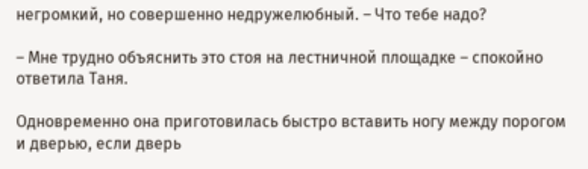негромкий, но совершенно недружелюбный. – Что тебе надо?

– Мне трудно объяснить это стоя на лестничной площадке – спокойно ответила Таня.

Одновременно она приготовилась быстро вставить ногу между порогом и дверью, если дверь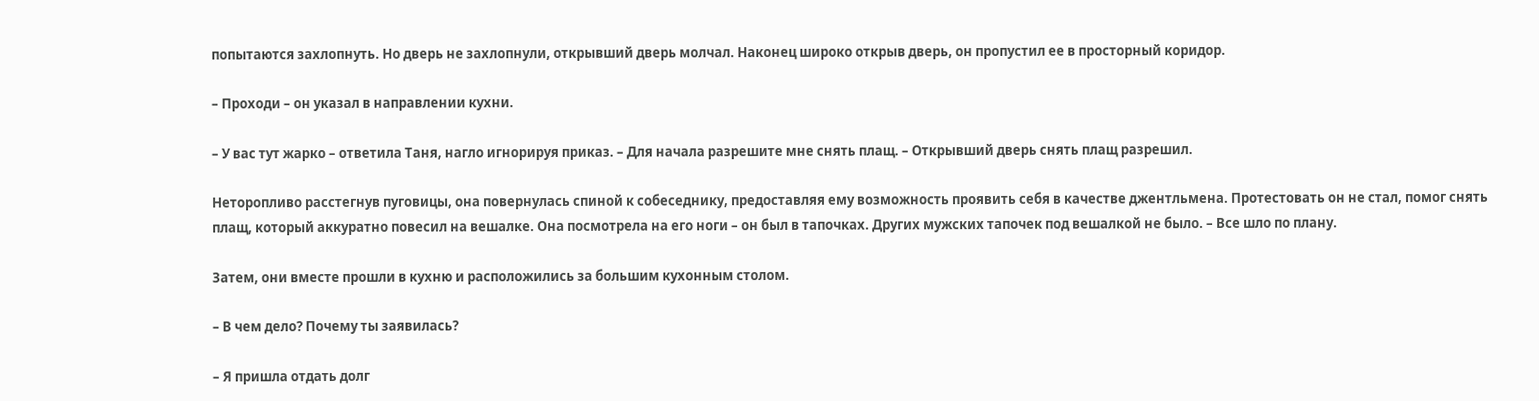попытаются захлопнуть. Но дверь не захлопнули, открывший дверь молчал. Наконец широко открыв дверь, он пропустил ее в просторный коридор.

– Проходи – он указал в направлении кухни.

– У вас тут жарко – ответила Таня, нагло игнорируя приказ. – Для начала разрешите мне снять плащ. – Открывший дверь снять плащ разрешил.

Неторопливо расстегнув пуговицы, она повернулась спиной к собеседнику, предоставляя ему возможность проявить себя в качестве джентльмена. Протестовать он не стал, помог снять плащ, который аккуратно повесил на вешалке. Она посмотрела на его ноги – он был в тапочках. Других мужских тапочек под вешалкой не было. – Все шло по плану.

Затем, они вместе прошли в кухню и расположились за большим кухонным столом.

– В чем дело? Почему ты заявилась?

– Я пришла отдать долг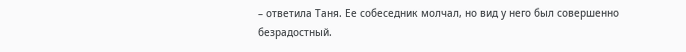– ответила Таня. Ее собеседник молчал, но вид у него был совершенно безрадостный.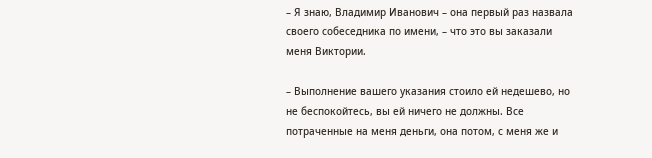– Я знаю, Владимир Иванович – она первый раз назвала своего собеседника по имени, – что это вы заказали меня Виктории.

– Выполнение вашего указания стоило ей недешево, но не беспокойтесь, вы ей ничего не должны. Все потраченные на меня деньги, она потом, с меня же и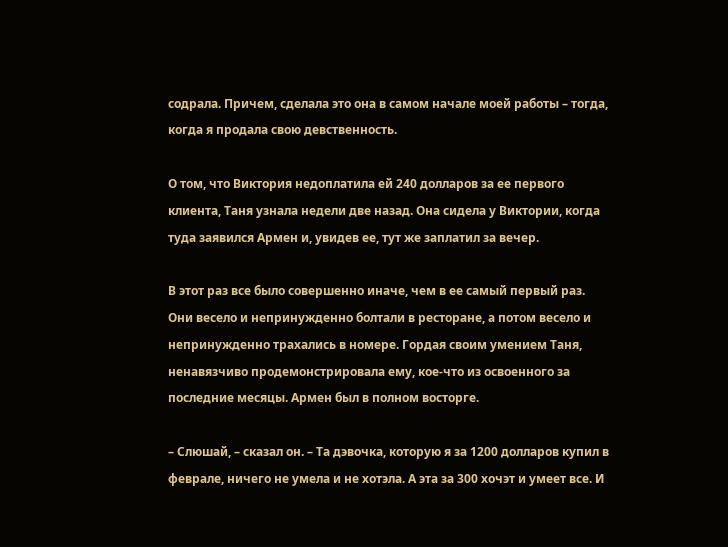содрала. Причем, сделала это она в самом начале моей работы – тогда, когда я продала свою девственность.

О том, что Виктория недоплатила ей 240 долларов за ее первого клиента, Таня узнала недели две назад. Она сидела у Виктории, когда туда заявился Армен и, увидев ее, тут же заплатил за вечер.

В этот раз все было совершенно иначе, чем в ее самый первый раз. Они весело и непринужденно болтали в ресторане, а потом весело и непринужденно трахались в номере. Гордая своим умением Таня, ненавязчиво продемонстрировала ему, кое-что из освоенного за последние месяцы. Армен был в полном восторге.

– Слюшай, – сказал он. – Та дэвочка, которую я за 1200 долларов купил в феврале, ничего не умела и не хотэла. А эта за 300 хочэт и умеет все. И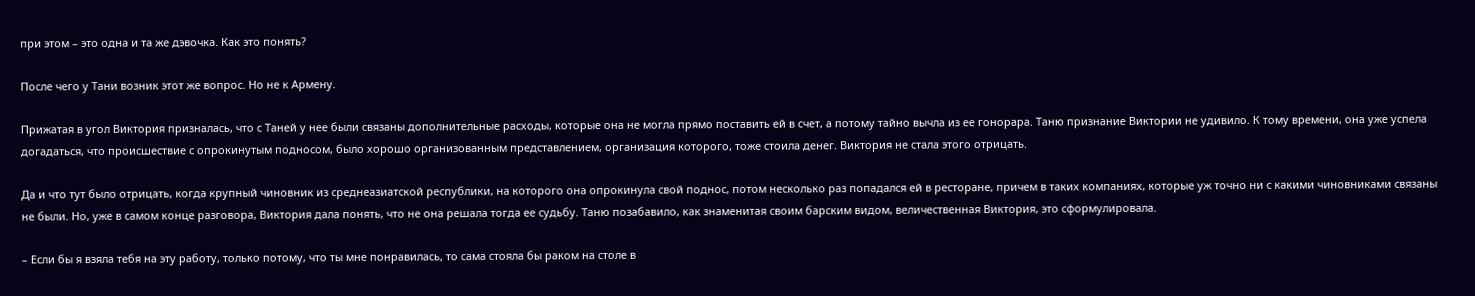при этом – это одна и та же дэвочка. Как это понять?

После чего у Тани возник этот же вопрос. Но не к Армену.

Прижатая в угол Виктория призналась, что с Таней у нее были связаны дополнительные расходы, которые она не могла прямо поставить ей в счет, а потому тайно вычла из ее гонорара. Таню признание Виктории не удивило. К тому времени, она уже успела догадаться, что происшествие с опрокинутым подносом, было хорошо организованным представлением, организация которого, тоже стоила денег. Виктория не стала этого отрицать.

Да и что тут было отрицать, когда крупный чиновник из среднеазиатской республики, на которого она опрокинула свой поднос, потом несколько раз попадался ей в ресторане, причем в таких компаниях, которые уж точно ни с какими чиновниками связаны не были. Но, уже в самом конце разговора, Виктория дала понять, что не она решала тогда ее судьбу. Таню позабавило, как знаменитая своим барским видом, величественная Виктория, это сформулировала.

– Если бы я взяла тебя на эту работу, только потому, что ты мне понравилась, то сама стояла бы раком на столе в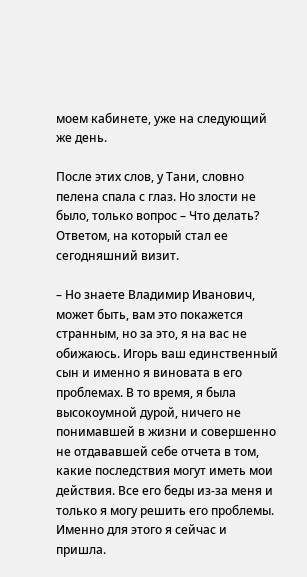моем кабинете, уже на следующий же день.

После этих слов, у Тани, словно пелена спала с глаз. Но злости не было, только вопрос – Что делать? Ответом, на который стал ее сегодняшний визит.

– Но знаете Владимир Иванович, может быть, вам это покажется странным, но за это, я на вас не обижаюсь. Игорь ваш единственный сын и именно я виновата в его проблемах. В то время, я была высокоумной дурой, ничего не понимавшей в жизни и совершенно не отдававшей себе отчета в том, какие последствия могут иметь мои действия. Все его беды из-за меня и только я могу решить его проблемы. Именно для этого я сейчас и пришла.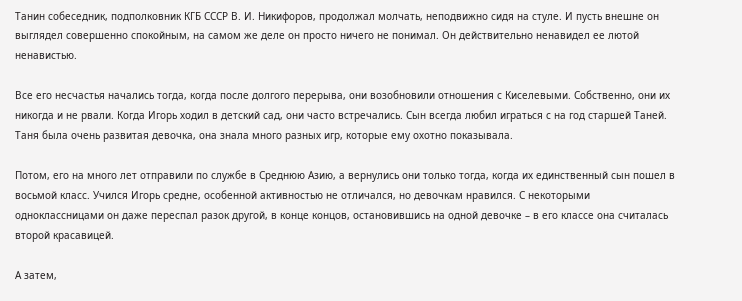Танин собеседник, подполковник КГБ СССР В. И. Никифоров, продолжал молчать, неподвижно сидя на стуле. И пусть внешне он выглядел совершенно спокойным, на самом же деле он просто ничего не понимал. Он действительно ненавидел ее лютой ненавистью.

Все его несчастья начались тогда, когда после долгого перерыва, они возобновили отношения с Киселевыми. Собственно, они их никогда и не рвали. Когда Игорь ходил в детский сад, они часто встречались. Сын всегда любил играться с на год старшей Таней. Таня была очень развитая девочка, она знала много разных игр, которые ему охотно показывала.

Потом, его на много лет отправили по службе в Среднюю Азию, а вернулись они только тогда, когда их единственный сын пошел в восьмой класс. Учился Игорь средне, особенной активностью не отличался, но девочкам нравился. С некоторыми одноклассницами он даже переспал разок другой, в конце концов, остановившись на одной девочке – в его классе она считалась второй красавицей.

А затем,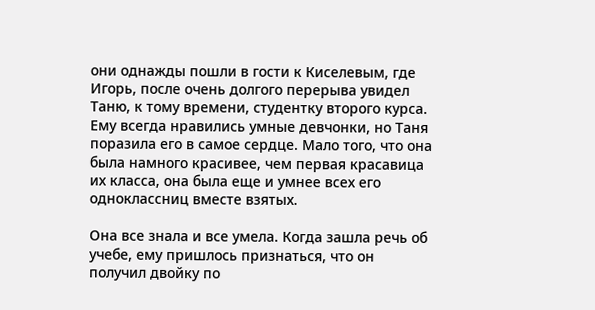они однажды пошли в гости к Киселевым, где Игорь, после очень долгого перерыва увидел Таню, к тому времени, студентку второго курса. Ему всегда нравились умные девчонки, но Таня поразила его в самое сердце. Мало того, что она была намного красивее, чем первая красавица их класса, она была еще и умнее всех его одноклассниц вместе взятых.

Она все знала и все умела. Когда зашла речь об учебе, ему пришлось признаться, что он получил двойку по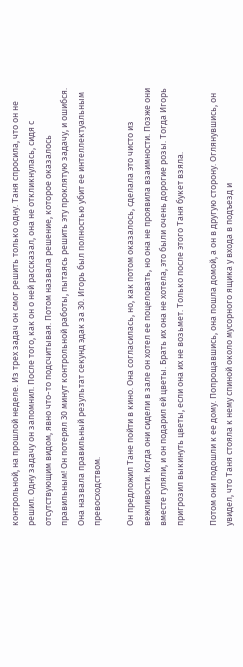контрольной, на прошлой неделе. Из трех задач он смог решить только одну. Таня спросила, что он не решил. Одну задачу он запомнил. После того, как он о ней рассказал, она не откликнулась, сидя с отсутствующим видом, явно что-то подсчитывая. Потом назвала решение, которое оказалось правильным! Он потерял 30 минут контрольной работы, пытаясь решить эту проклятую задачу, и ошибся. Она назвала правильный результат секунд эдак за 30. Игорь был полностью убит ее интеллектуальным превосходством.

Он предложил Тане пойти в кино. Она согласилась, но, как потом оказалось, сделала это чисто из вежливости. Когда они сидели в зале он хотел ее поцеловать, но она не проявила взаимности. Позже они вместе гуляли, и он подарил ей цветы. Брать их она не хотела, это были очень дорогие розы. Тогда Игорь пригрозил выкинуть цветы, если она их не возьмет. Только после этого Таня букет взяла.

Потом они подошли к ее дому. Попрощавшись, она пошла домой, а он в другую сторону. Оглянувшись, он увидел, что Таня стояла к нему спиной около мусорного ящика у входа в подъезд и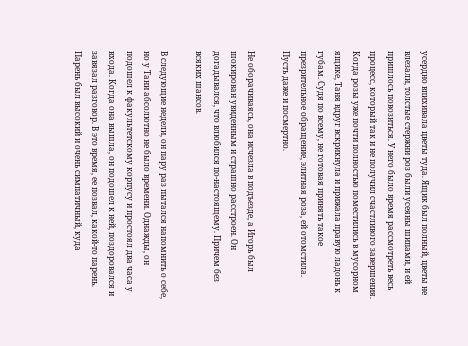усердно впихивала цветы туда. Ящик был полный, цветы не влезали, толстые стержни роз были усеяны шипами, и ей пришлось повозиться. У него было время рассмотреть весь процесс, который так и не получил счастливого завершения. Когда розы уже почти полностью поместились в мусорном ящике, Таня вдруг вскрикнула и прижала правую ладонь к губам. Судя по всему, не готовая принять такое презрительное обращение, элитная роза, ей отомстила. Пусть даже и посмертно.

Не оборачиваясь, она исчезла в подъезде, а Игорь был шокирован увиденным и страшно расстроен. Он догадывался, что влюбился по-настоящему. Причем без всяких шансов.

В следующие недели, он пару раз пытался напомнить о себе, но у Тани абсолютно не было времени. Однажды, он подошел к факультетскому корпусу и простоял два часа у входа. Когда она вышла, он подошел к ней, поздоровался и завязал разговор. В это время, ее позвал, какой-то парень. Парень был высокий и очень симпатичный, куда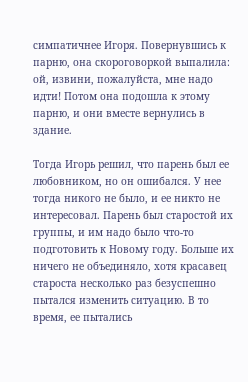симпатичнее Игоря. Повернувшись к парню, она скороговоркой выпалила: ой, извини, пожалуйста, мне надо идти! Потом она подошла к этому парню, и они вместе вернулись в здание.

Тогда Игорь решил, что парень был ее любовником, но он ошибался. У нее тогда никого не было, и ее никто не интересовал. Парень был старостой их группы, и им надо было что-то подготовить к Новому году. Больше их ничего не объединяло, хотя красавец староста несколько раз безуспешно пытался изменить ситуацию. В то время, ее пытались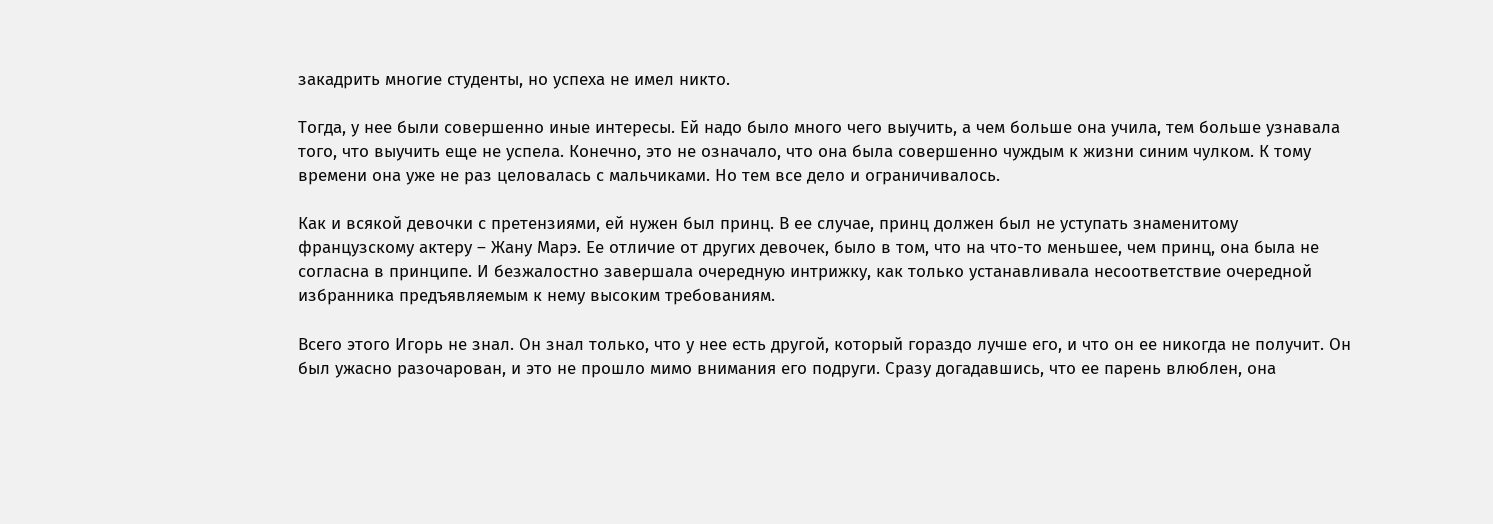закадрить многие студенты, но успеха не имел никто.

Тогда, у нее были совершенно иные интересы. Ей надо было много чего выучить, а чем больше она учила, тем больше узнавала того, что выучить еще не успела. Конечно, это не означало, что она была совершенно чуждым к жизни синим чулком. К тому времени она уже не раз целовалась с мальчиками. Но тем все дело и ограничивалось.

Как и всякой девочки с претензиями, ей нужен был принц. В ее случае, принц должен был не уступать знаменитому французскому актеру – Жану Марэ. Ее отличие от других девочек, было в том, что на что-то меньшее, чем принц, она была не согласна в принципе. И безжалостно завершала очередную интрижку, как только устанавливала несоответствие очередной избранника предъявляемым к нему высоким требованиям.

Всего этого Игорь не знал. Он знал только, что у нее есть другой, который гораздо лучше его, и что он ее никогда не получит. Он был ужасно разочарован, и это не прошло мимо внимания его подруги. Сразу догадавшись, что ее парень влюблен, она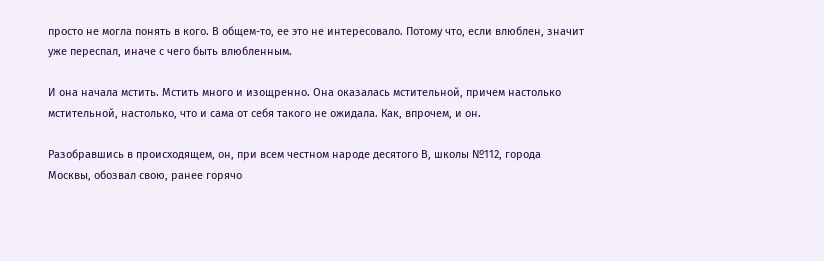просто не могла понять в кого. В общем-то, ее это не интересовало. Потому что, если влюблен, значит уже переспал, иначе с чего быть влюбленным.

И она начала мстить. Мстить много и изощренно. Она оказалась мстительной, причем настолько мстительной, настолько, что и сама от себя такого не ожидала. Как, впрочем, и он.

Разобравшись в происходящем, он, при всем честном народе десятого В, школы №112, города Москвы, обозвал свою, ранее горячо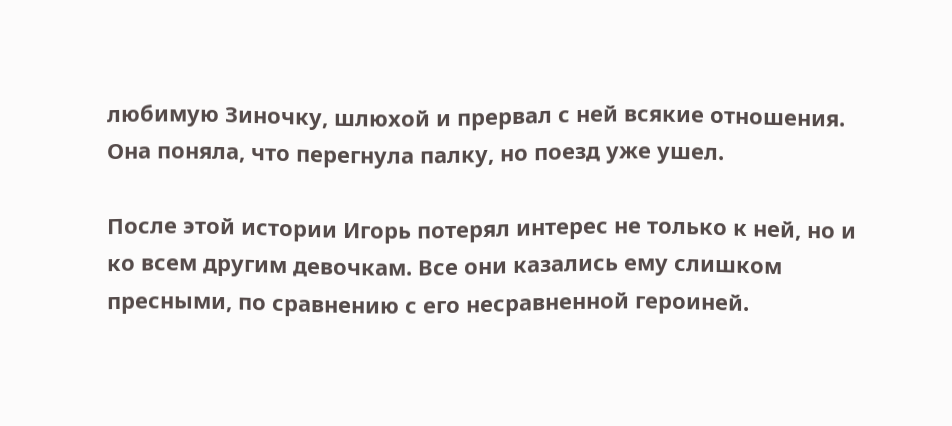любимую Зиночку, шлюхой и прервал с ней всякие отношения. Она поняла, что перегнула палку, но поезд уже ушел.

После этой истории Игорь потерял интерес не только к ней, но и ко всем другим девочкам. Все они казались ему слишком пресными, по сравнению с его несравненной героиней.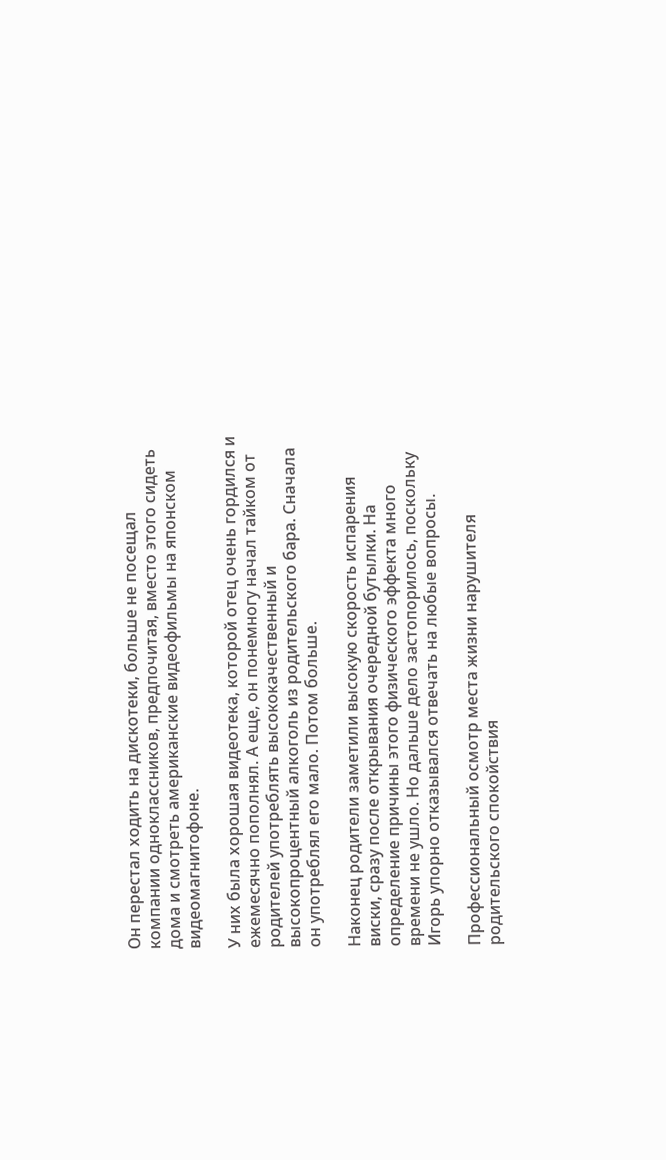Он перестал ходить на дискотеки, больше не посещал компании одноклассников, предпочитая, вместо этого сидеть дома и смотреть американские видеофильмы на японском видеомагнитофоне.

У них была хорошая видеотека, которой отец очень гордился и ежемесячно пополнял. А еще, он понемногу начал тайком от родителей употреблять высококачественный и высокопроцентный алкоголь из родительского бара. Сначала он употреблял его мало. Потом больше.

Наконец родители заметили высокую скорость испарения виски, сразу после открывания очередной бутылки. На определение причины этого физического эффекта много времени не ушло. Но дальше дело застопорилось, поскольку Игорь упорно отказывался отвечать на любые вопросы.

Профессиональный осмотр места жизни нарушителя родительского спокойствия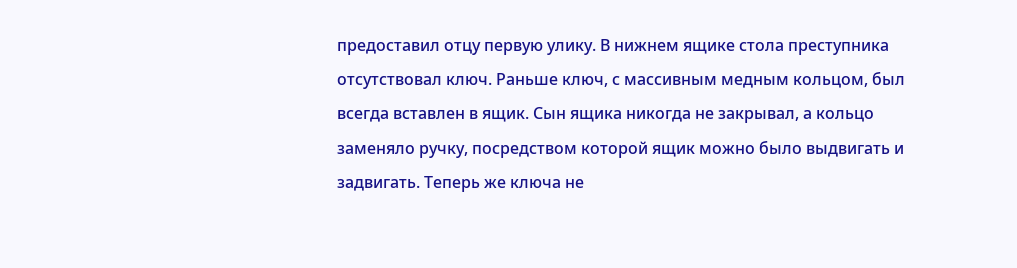предоставил отцу первую улику. В нижнем ящике стола преступника отсутствовал ключ. Раньше ключ, с массивным медным кольцом, был всегда вставлен в ящик. Сын ящика никогда не закрывал, а кольцо заменяло ручку, посредством которой ящик можно было выдвигать и задвигать. Теперь же ключа не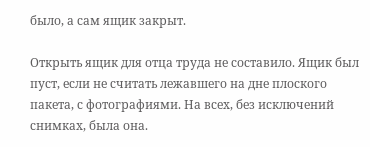было, а сам ящик закрыт.

Открыть ящик для отца труда не составило. Ящик был пуст, если не считать лежавшего на дне плоского пакета, с фотографиями. На всех, без исключений снимках, была она.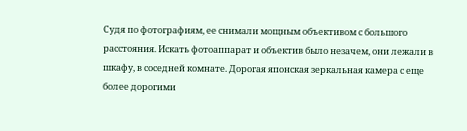Судя по фотографиям, ее снимали мощным объективом с большого расстояния. Искать фотоаппарат и объектив было незачем, они лежали в шкафу, в соседней комнате. Дорогая японская зеркальная камера с еще более дорогими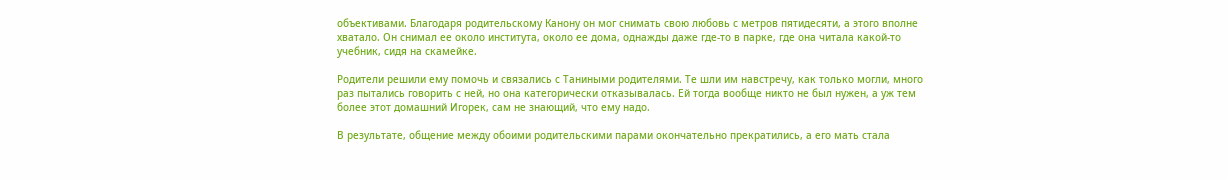объективами. Благодаря родительскому Канону он мог снимать свою любовь с метров пятидесяти, а этого вполне хватало. Он снимал ее около института, около ее дома, однажды даже где-то в парке, где она читала какой-то учебник, сидя на скамейке.

Родители решили ему помочь и связались с Таниными родителями. Те шли им навстречу, как только могли, много раз пытались говорить с ней, но она категорически отказывалась. Ей тогда вообще никто не был нужен, а уж тем более этот домашний Игорек, сам не знающий, что ему надо.

В результате, общение между обоими родительскими парами окончательно прекратились, а его мать стала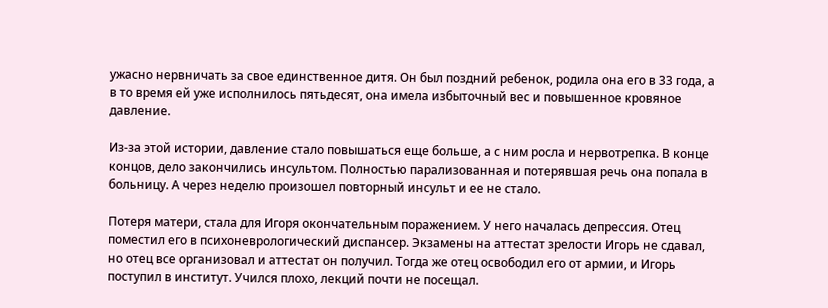ужасно нервничать за свое единственное дитя. Он был поздний ребенок, родила она его в 33 года, а в то время ей уже исполнилось пятьдесят, она имела избыточный вес и повышенное кровяное давление.

Из-за этой истории, давление стало повышаться еще больше, а с ним росла и нервотрепка. В конце концов, дело закончились инсультом. Полностью парализованная и потерявшая речь она попала в больницу. А через неделю произошел повторный инсульт и ее не стало.

Потеря матери, стала для Игоря окончательным поражением. У него началась депрессия. Отец поместил его в психоневрологический диспансер. Экзамены на аттестат зрелости Игорь не сдавал, но отец все организовал и аттестат он получил. Тогда же отец освободил его от армии, и Игорь поступил в институт. Учился плохо, лекций почти не посещал.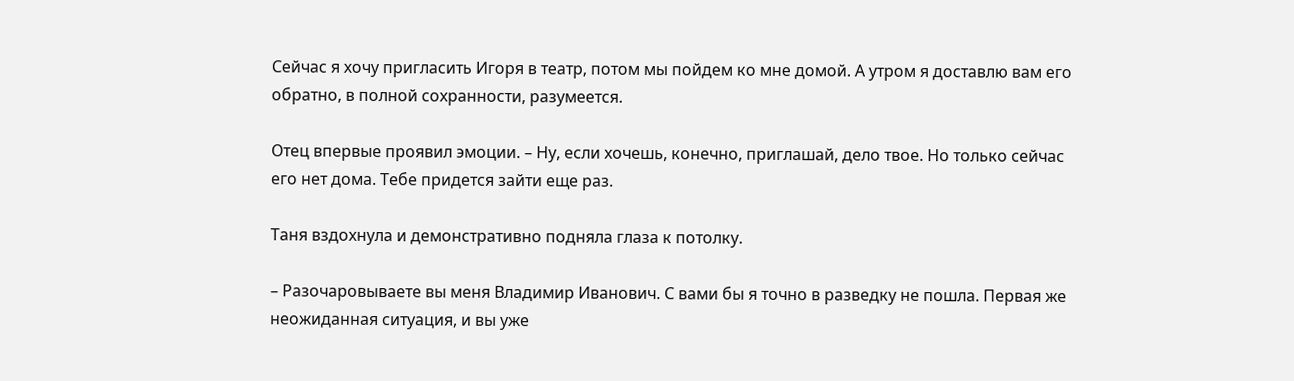Сейчас я хочу пригласить Игоря в театр, потом мы пойдем ко мне домой. А утром я доставлю вам его обратно, в полной сохранности, разумеется.

Отец впервые проявил эмоции. – Ну, если хочешь, конечно, приглашай, дело твое. Но только сейчас его нет дома. Тебе придется зайти еще раз.

Таня вздохнула и демонстративно подняла глаза к потолку.

– Разочаровываете вы меня Владимир Иванович. С вами бы я точно в разведку не пошла. Первая же неожиданная ситуация, и вы уже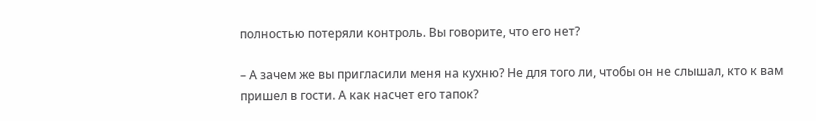полностью потеряли контроль. Вы говорите, что его нет?

– А зачем же вы пригласили меня на кухню? Не для того ли, чтобы он не слышал, кто к вам пришел в гости. А как насчет его тапок?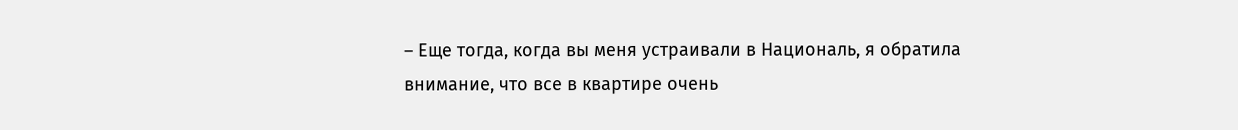– Еще тогда, когда вы меня устраивали в Националь, я обратила внимание, что все в квартире очень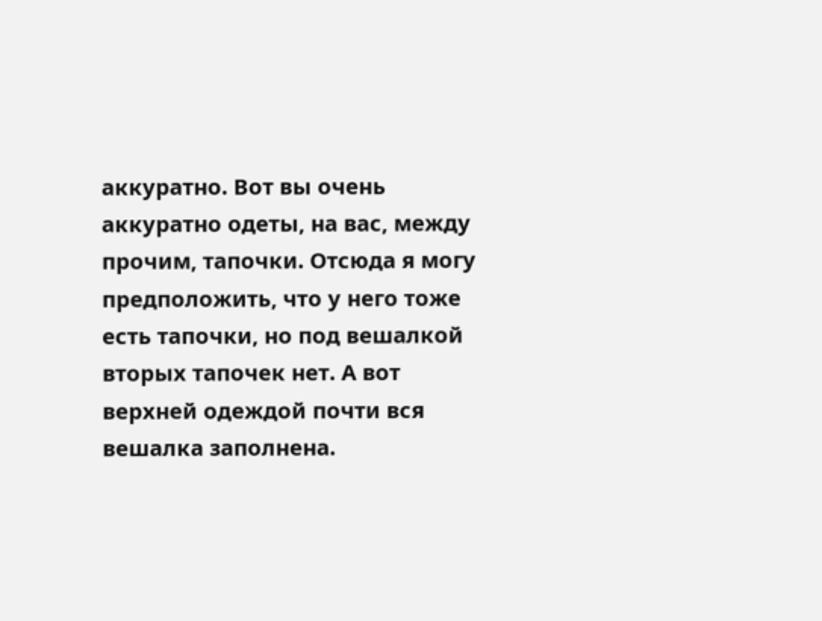аккуратно. Вот вы очень аккуратно одеты, на вас, между прочим, тапочки. Отсюда я могу предположить, что у него тоже есть тапочки, но под вешалкой вторых тапочек нет. А вот верхней одеждой почти вся вешалка заполнена.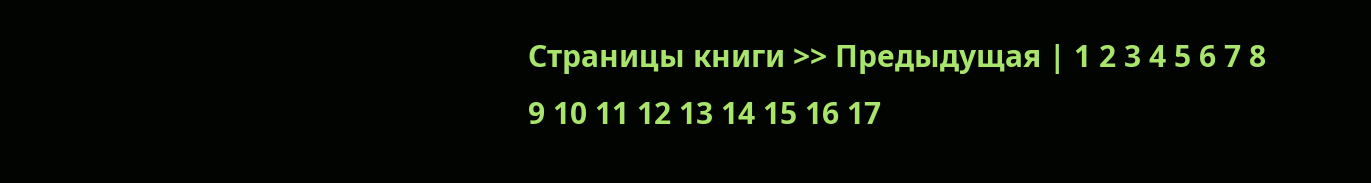Страницы книги >> Предыдущая | 1 2 3 4 5 6 7 8 9 10 11 12 13 14 15 16 17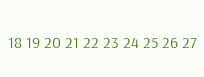18 19 20 21 22 23 24 25 26 27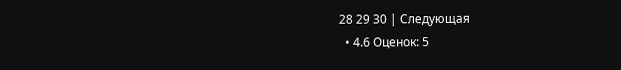28 29 30 | Следующая
  • 4.6 Оценок: 5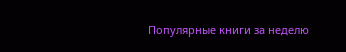Популярные книги за неделю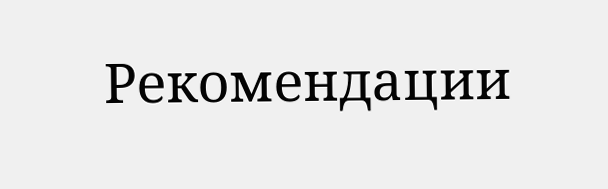Рекомендации